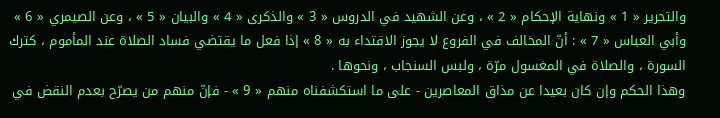والتحرير « 1 » ونهاية الإحكام « 2 » ، وعن الشهيد في الدروس « 3 » والذكرى « 4 » والبيان « 5 » ، وعن الصيمري « 6 » وأبي العباس « 7 » : أنّ المخالف في الفروع لا يجوز الاقتداء به « 8 » إذا فعل ما يقتضي فساد الصلاة عند المأموم ، كترك السورة ، والصلاة في المغسول مرّة ، ولبس السنجاب ، ونحوها .
وهذا الحكم وإن كان بعيدا عن مذاق المعاصرين - على ما استكشفناه منهم « 9 » - فإنّ منهم من يصرّح بعدم النقض في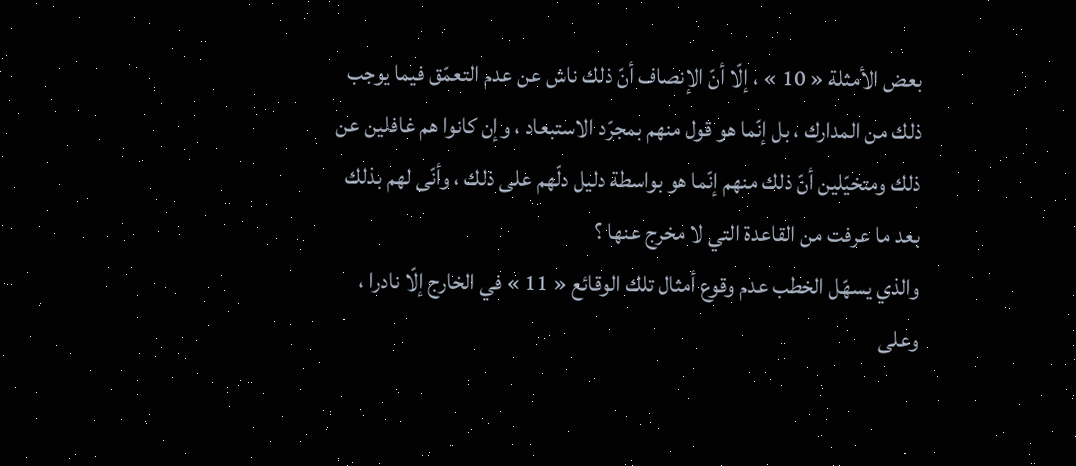بعض الأمثلة « 10 » ، إلّا أنّ الإنصاف أنّ ذلك ناش عن عدم التعمّق فيما يوجب ذلك من المدارك ، بل إنّما هو قول منهم بمجرّد الاستبعاد ، وإن كانوا هم غافلين عن ذلك ومتخيّلين أنّ ذلك منهم إنّما هو بواسطة دليل دلّهم على ذلك ، وأنّى لهم بذلك بعد ما عرفت من القاعدة التي لا مخرج عنها ؟
والذي يسهّل الخطب عدم وقوع أمثال تلك الوقائع « 11 » في الخارج إلّا نادرا ، وعلى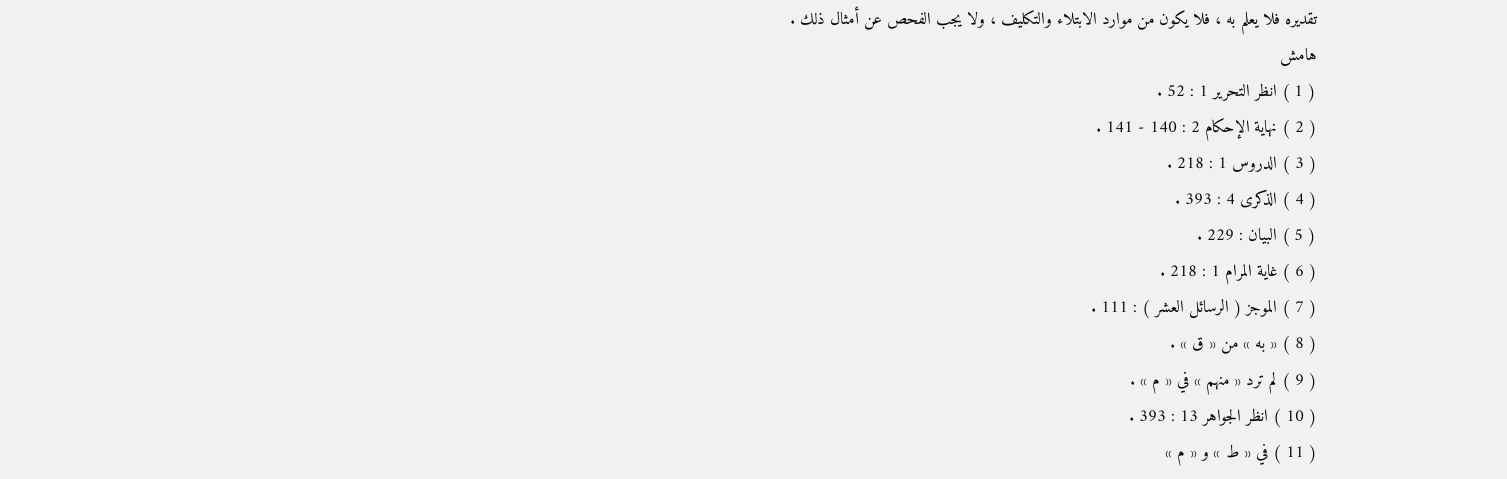تقديره فلا يعلم به ، فلا يكون من موارد الابتلاء والتكليف ، ولا يجب الفحص عن أمثال ذلك .
هامش
( 1 ) انظر التحرير 1 : 52 .
( 2 ) نهاية الإحكام 2 : 140 - 141 .
( 3 ) الدروس 1 : 218 .
( 4 ) الذكرى 4 : 393 .
( 5 ) البيان : 229 .
( 6 ) غاية المرام 1 : 218 .
( 7 ) الموجز ( الرسائل العشر ) : 111 .
( 8 ) « به » من « ق » .
( 9 ) لم ترد « منهم » في « م » .
( 10 ) انظر الجواهر 13 : 393 .
( 11 ) في « ط » و « م »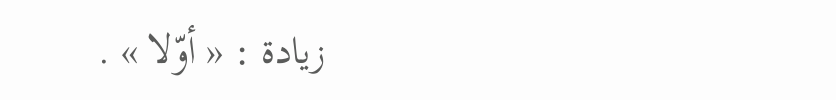زيادة : « أوّلا » .